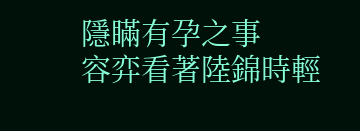隱瞞有孕之事
容弈看著陸錦時輕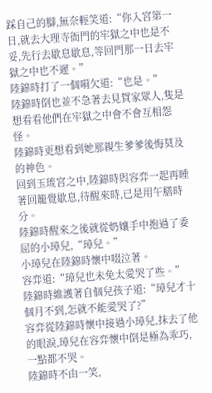踩自己的腳,無奈輕笑道:“你入宮第一日,就去大理寺衙門的牢獄之中也是不妥,先行去歇息歇息,等回門那一日去牢獄之中也不遲。”
陸錦時打了一個嗬欠道:“也是。”
陸錦時倒也並不急著去見賀家眾人,隻是想看看他們在牢獄之中會不會互相怨怪。
陸錦時更想看到她那親生爹爹後悔莫及的神色。
回到玉琉宮之中,陸錦時與容弈一起再睡著回籠覺歇息,待醒來時,已是用午膳時分。
陸錦時醒來之後就從奶孃手中抱過了委屈的小璋兒,“璋兒。”
小璋兒在陸錦時懷中啜泣著。
容弈道:“璋兒也未免太愛哭了些。”
陸錦時維護著自個兒孩子道:“璋兒才十個月不到,怎就不能愛哭了?”
容弈從陸錦時懷中接過小璋兒,抹去了他的眼淚,璋兒在容弈懷中倒是極為乖巧,一點都不哭。
陸錦時不由一笑,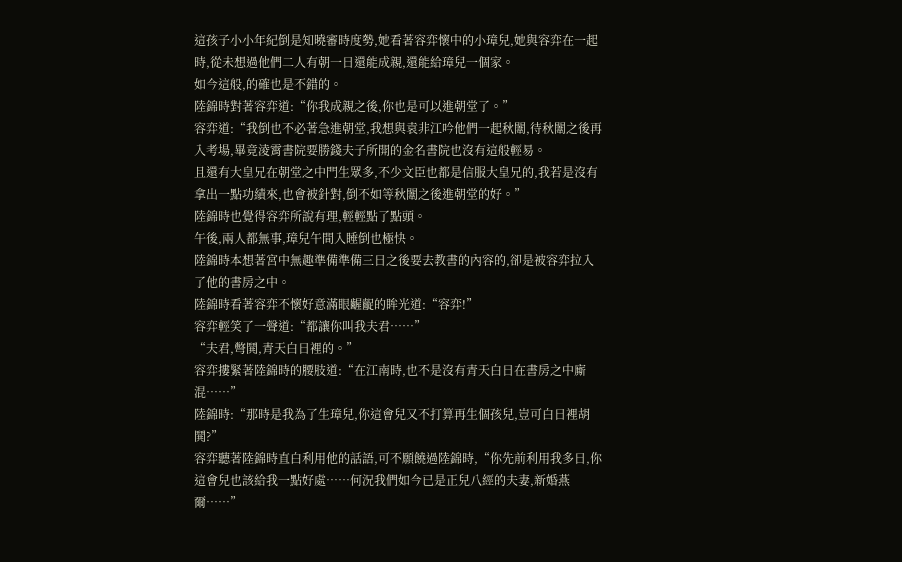這孩子小小年紀倒是知曉審時度勢,她看著容弈懷中的小璋兒,她與容弈在一起時,從未想過他們二人有朝一日還能成親,還能給璋兒一個家。
如今這般,的確也是不錯的。
陸錦時對著容弈道:“你我成親之後,你也是可以進朝堂了。”
容弈道:“我倒也不必著急進朝堂,我想與袁非江吟他們一起秋闈,待秋闈之後再入考場,畢竟淩霄書院要勝錢夫子所開的金名書院也沒有這般輕易。
且還有大皇兄在朝堂之中門生眾多,不少文臣也都是信服大皇兄的,我若是沒有拿出一點功績來,也會被針對,倒不如等秋闈之後進朝堂的好。”
陸錦時也覺得容弈所說有理,輕輕點了點頭。
午後,兩人都無事,璋兒午間入睡倒也極快。
陸錦時本想著宮中無趣準備準備三日之後要去教書的內容的,卻是被容弈拉入了他的書房之中。
陸錦時看著容弈不懷好意滿眼齷齪的眸光道:“容弈!”
容弈輕笑了一聲道:“都讓你叫我夫君……”
“夫君,彆鬨,青天白日裡的。”
容弈摟緊著陸錦時的腰肢道:“在江南時,也不是沒有青天白日在書房之中廝混……”
陸錦時:“那時是我為了生璋兒,你這會兒又不打算再生個孩兒,豈可白日裡胡鬨?”
容弈聽著陸錦時直白利用他的話語,可不願饒過陸錦時,“你先前利用我多日,你這會兒也該給我一點好處……何況我們如今已是正兒八經的夫妻,新婚燕爾……”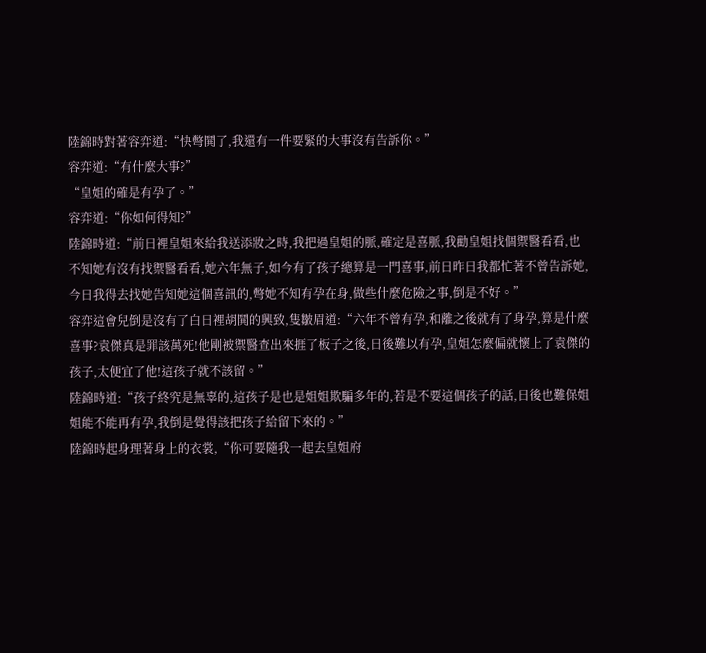陸錦時對著容弈道:“快彆鬨了,我還有一件要緊的大事沒有告訴你。”
容弈道:“有什麼大事?”
“皇姐的確是有孕了。”
容弈道:“你如何得知?”
陸錦時道:“前日裡皇姐來給我送添妝之時,我把過皇姐的脈,確定是喜脈,我勸皇姐找個禦醫看看,也不知她有沒有找禦醫看看,她六年無子,如今有了孩子總算是一門喜事,前日昨日我都忙著不曾告訴她,今日我得去找她告知她這個喜訊的,彆她不知有孕在身,做些什麼危險之事,倒是不好。”
容弈這會兒倒是沒有了白日裡胡鬨的興致,隻皺眉道:“六年不曾有孕,和離之後就有了身孕,算是什麼喜事?袁傑真是罪該萬死!他剛被禦醫查出來捱了板子之後,日後難以有孕,皇姐怎麼偏就懷上了袁傑的孩子,太便宜了他!這孩子就不該留。”
陸錦時道:“孩子終究是無辜的,這孩子是也是姐姐欺騙多年的,若是不要這個孩子的話,日後也難保姐姐能不能再有孕,我倒是覺得該把孩子給留下來的。”
陸錦時起身理著身上的衣裳,“你可要隨我一起去皇姐府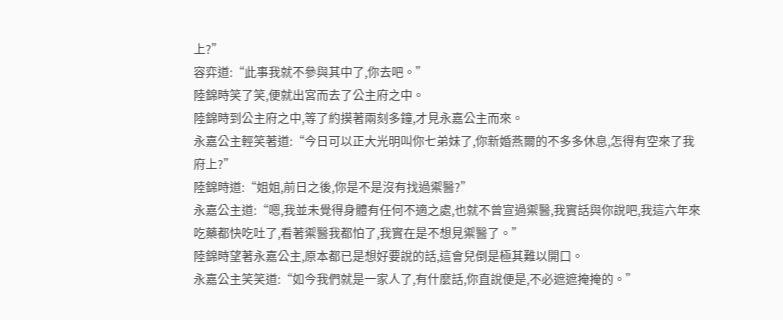上?”
容弈道:“此事我就不參與其中了,你去吧。”
陸錦時笑了笑,便就出宮而去了公主府之中。
陸錦時到公主府之中,等了約摸著兩刻多鐘,才見永嘉公主而來。
永嘉公主輕笑著道:“今日可以正大光明叫你七弟妹了,你新婚燕爾的不多多休息,怎得有空來了我府上?”
陸錦時道:“姐姐,前日之後,你是不是沒有找過禦醫?”
永嘉公主道:“嗯,我並未覺得身體有任何不適之處,也就不曾宣過禦醫,我實話與你說吧,我這六年來吃藥都快吃吐了,看著禦醫我都怕了,我實在是不想見禦醫了。”
陸錦時望著永嘉公主,原本都已是想好要說的話,這會兒倒是極其難以開口。
永嘉公主笑笑道:“如今我們就是一家人了,有什麼話,你直說便是,不必遮遮掩掩的。”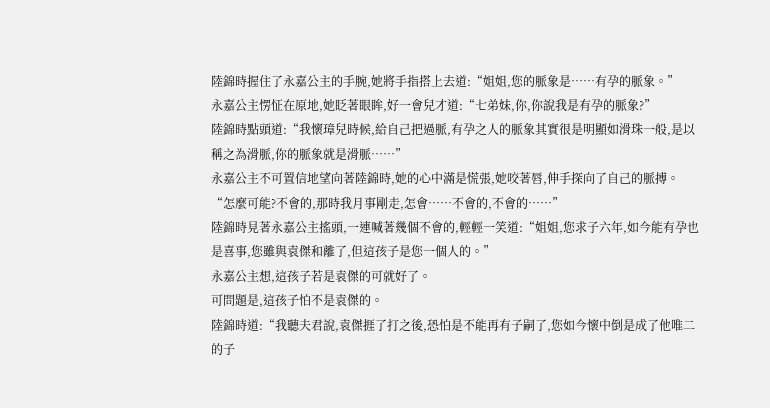陸錦時握住了永嘉公主的手腕,她將手指搭上去道:“姐姐,您的脈象是……有孕的脈象。”
永嘉公主愣怔在原地,她眨著眼眸,好一會兒才道:“七弟妹,你,你說我是有孕的脈象?”
陸錦時點頭道:“我懷璋兒時候,給自己把過脈,有孕之人的脈象其實很是明顯如滑珠一般,是以稱之為滑脈,你的脈象就是滑脈……”
永嘉公主不可置信地望向著陸錦時,她的心中滿是慌張,她咬著唇,伸手探向了自己的脈搏。
“怎麼可能?不會的,那時我月事剛走,怎會……不會的,不會的……”
陸錦時見著永嘉公主搖頭,一連喊著幾個不會的,輕輕一笑道:“姐姐,您求子六年,如今能有孕也是喜事,您雖與袁傑和離了,但這孩子是您一個人的。”
永嘉公主想,這孩子若是袁傑的可就好了。
可問題是,這孩子怕不是袁傑的。
陸錦時道:“我聽夫君說,袁傑捱了打之後,恐怕是不能再有子嗣了,您如今懷中倒是成了他唯二的子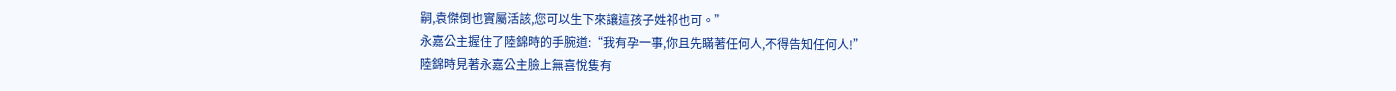嗣,袁傑倒也實屬活該,您可以生下來讓這孩子姓祁也可。”
永嘉公主握住了陸錦時的手腕道:“我有孕一事,你且先瞞著任何人,不得告知任何人!”
陸錦時見著永嘉公主臉上無喜悅隻有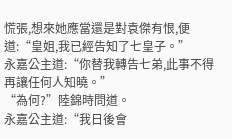慌張,想來她應當還是對袁傑有恨,便道:“皇姐,我已經告知了七皇子。”
永嘉公主道:“你替我轉告七弟,此事不得再讓任何人知曉。”
“為何?”陸錦時問道。
永嘉公主道:“我日後會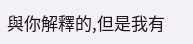與你解釋的,但是我有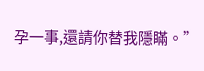孕一事,還請你替我隱瞞。”